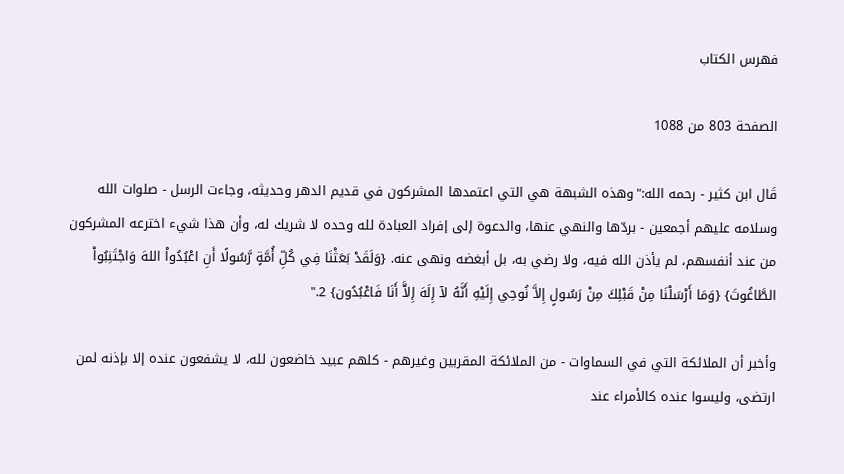فهرس الكتاب

الصفحة 803 من 1088

قَال ابن كثير - رحمه الله:"وهذه الشبهة هي التي اعتمدها المشركون في قديم الدهر وحديثه، وجاءت الرسل - صلوات الله وسلامه عليهم أجمعين - بردّها والنهي عنها، والدعوة إلى إفراد العبادة لله وحده لا شريك له، وأن هذا شيء اخترعه المشركون من عند أنفسهم، لم يأذن الله فيه، ولا رضي به، بل أبغضه ونهى عنه. {وَلَقَدْ بَعَثْنَا فِي كُلِّ أُمَّةٍ رَّسُولًا أَنِ اعْبُدُواْ اللهَ وَاجْتَنِبُواْ الطَّاغُوتَ} {وَمَا أَرْسَلْنَا مِنْ قَبْلِكَ مِنْ رَسُولٍ إِلاَّ نُوحِي إِلَيْهِ أَنَّهُ لآ إِلَهَ إِلآَّ أَنَا فَاعْبُدُون} 2."

وأخبر أن الملائكة التي في السماوات - من الملائكة المقربين وغيرهم - كلهم عبيد خاضعون لله، لا يشفعون عنده إلا بإذنه لمن ارتضى، وليسوا عنده كالأمراء عند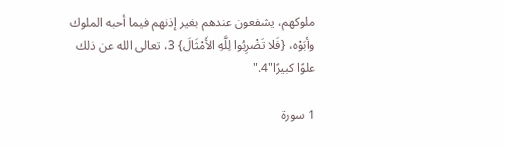ملوكهم، يشفعون عندهم بغير إذنهم فيما أحبه الملوك وأبَوْه، {فَلا تَضْرِبُوا لِلَّهِ الأَمْثَالَ} 3، تعالى الله عن ذلك علوًا كبيرًا"4."

1 سورة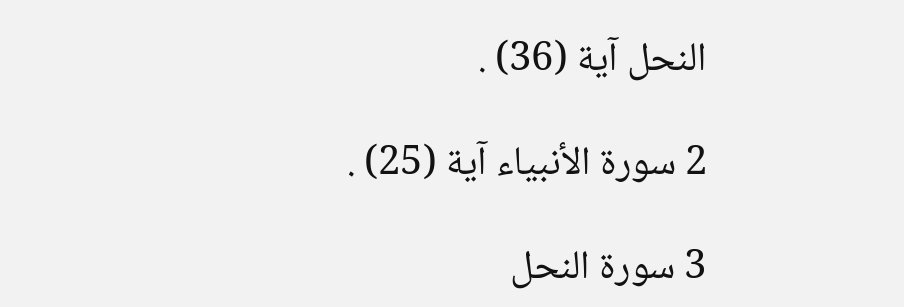النحل آية (36) .

2 سورة الأنبياء آية (25) .

3 سورة النحل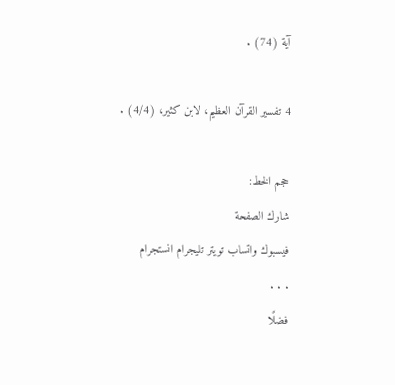آية (74) .

4 تفسير القرآن العظيم، لابن كثير، (4/4) .

حجم الخط:
شارك الصفحة
فيسبوك واتساب تويتر تليجرام انستجرام
. . .
فضلًا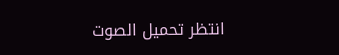انتظر تحميل الصوت